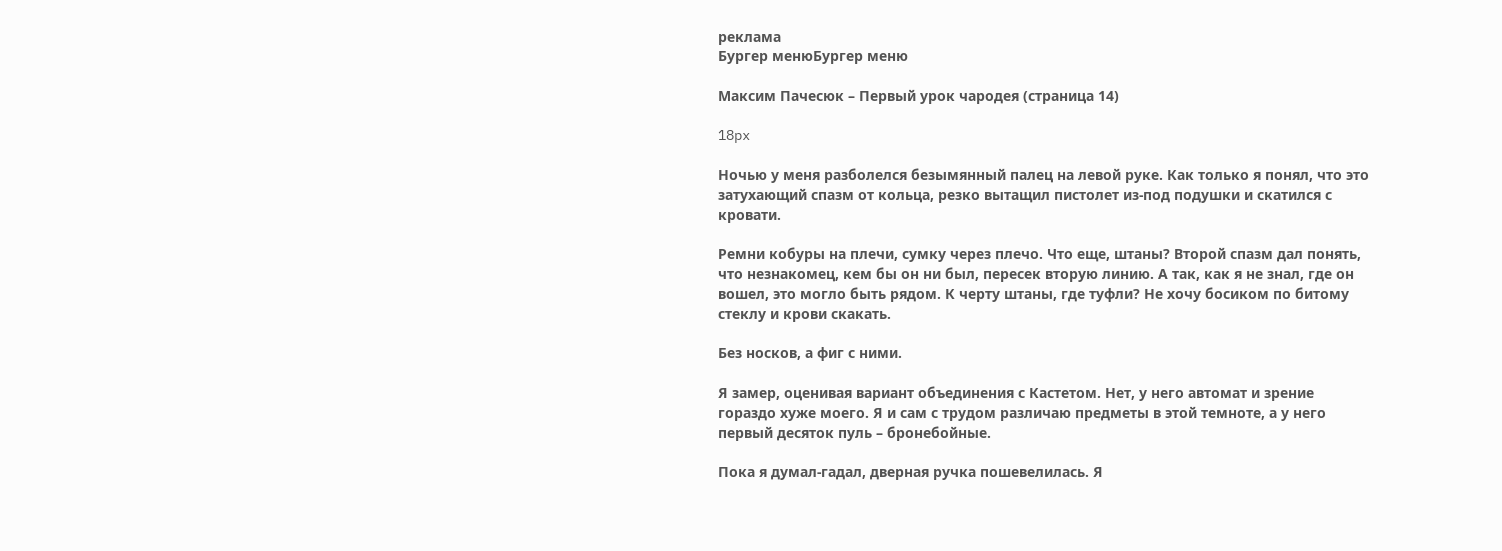реклама
Бургер менюБургер меню

Максим Пачесюк – Первый урок чародея (страница 14)

18px

Ночью у меня разболелся безымянный палец на левой руке. Как только я понял, что это затухающий спазм от кольца, резко вытащил пистолет из-под подушки и скатился с кровати.

Ремни кобуры на плечи, сумку через плечо. Что еще, штаны? Второй спазм дал понять, что незнакомец, кем бы он ни был, пересек вторую линию. А так, как я не знал, где он вошел, это могло быть рядом. К черту штаны, где туфли? Не хочу босиком по битому стеклу и крови скакать.

Без носков, а фиг с ними.

Я замер, оценивая вариант объединения с Кастетом. Нет, у него автомат и зрение гораздо хуже моего. Я и сам с трудом различаю предметы в этой темноте, а у него первый десяток пуль – бронебойные.

Пока я думал-гадал, дверная ручка пошевелилась. Я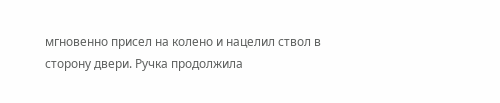мгновенно присел на колено и нацелил ствол в сторону двери. Ручка продолжила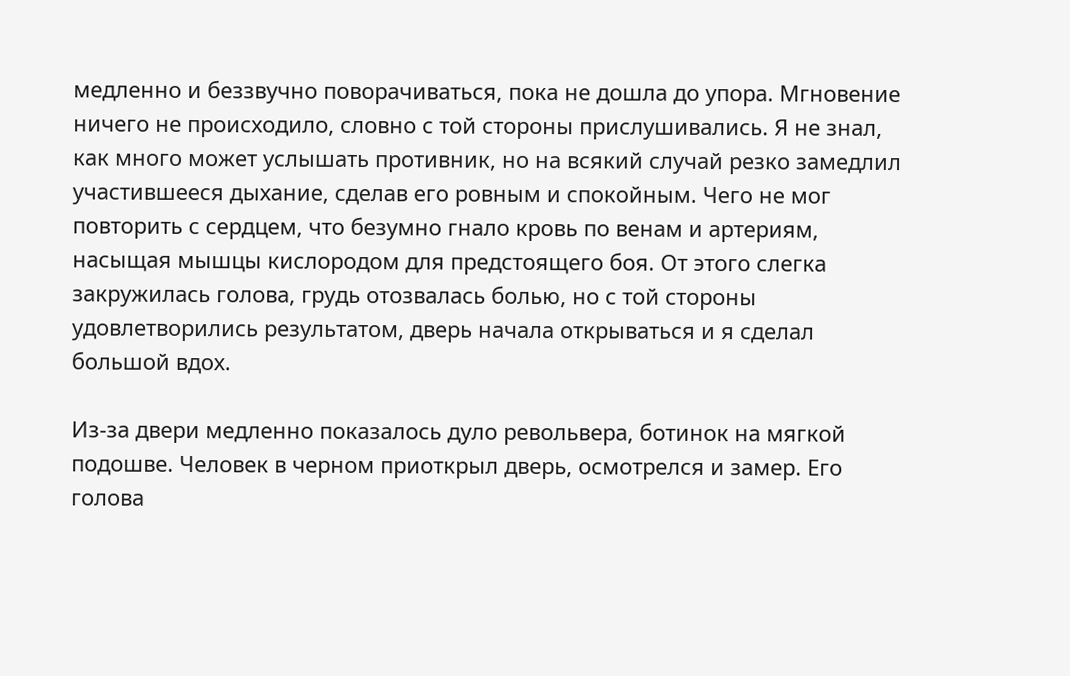медленно и беззвучно поворачиваться, пока не дошла до упора. Мгновение ничего не происходило, словно с той стороны прислушивались. Я не знал, как много может услышать противник, но на всякий случай резко замедлил участившееся дыхание, сделав его ровным и спокойным. Чего не мог повторить с сердцем, что безумно гнало кровь по венам и артериям, насыщая мышцы кислородом для предстоящего боя. От этого слегка закружилась голова, грудь отозвалась болью, но с той стороны удовлетворились результатом, дверь начала открываться и я сделал большой вдох.

Из-за двери медленно показалось дуло револьвера, ботинок на мягкой подошве. Человек в черном приоткрыл дверь, осмотрелся и замер. Его голова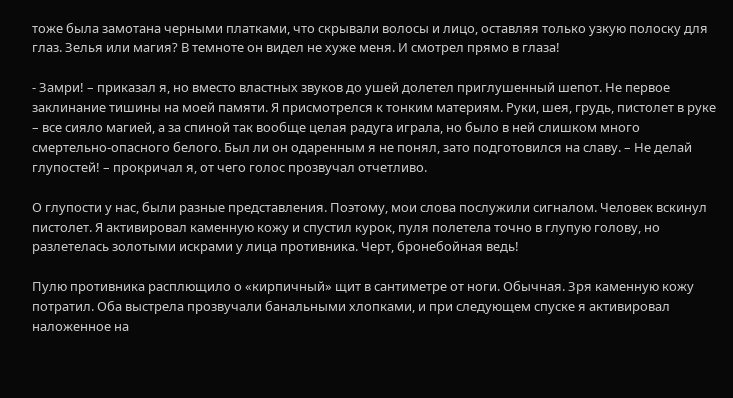тоже была замотана черными платками, что скрывали волосы и лицо, оставляя только узкую полоску для глаз. Зелья или магия? В темноте он видел не хуже меня. И смотрел прямо в глаза!

- Замри! – приказал я, но вместо властных звуков до ушей долетел приглушенный шепот. Не первое заклинание тишины на моей памяти. Я присмотрелся к тонким материям. Руки, шея, грудь, пистолет в руке – все сияло магией, а за спиной так вообще целая радуга играла, но было в ней слишком много смертельно-опасного белого. Был ли он одаренным я не понял, зато подготовился на славу. – Не делай глупостей! – прокричал я, от чего голос прозвучал отчетливо.

О глупости у нас, были разные представления. Поэтому, мои слова послужили сигналом. Человек вскинул пистолет. Я активировал каменную кожу и спустил курок, пуля полетела точно в глупую голову, но разлетелась золотыми искрами у лица противника. Черт, бронебойная ведь!

Пулю противника расплющило о «кирпичный» щит в сантиметре от ноги. Обычная. Зря каменную кожу потратил. Оба выстрела прозвучали банальными хлопками, и при следующем спуске я активировал наложенное на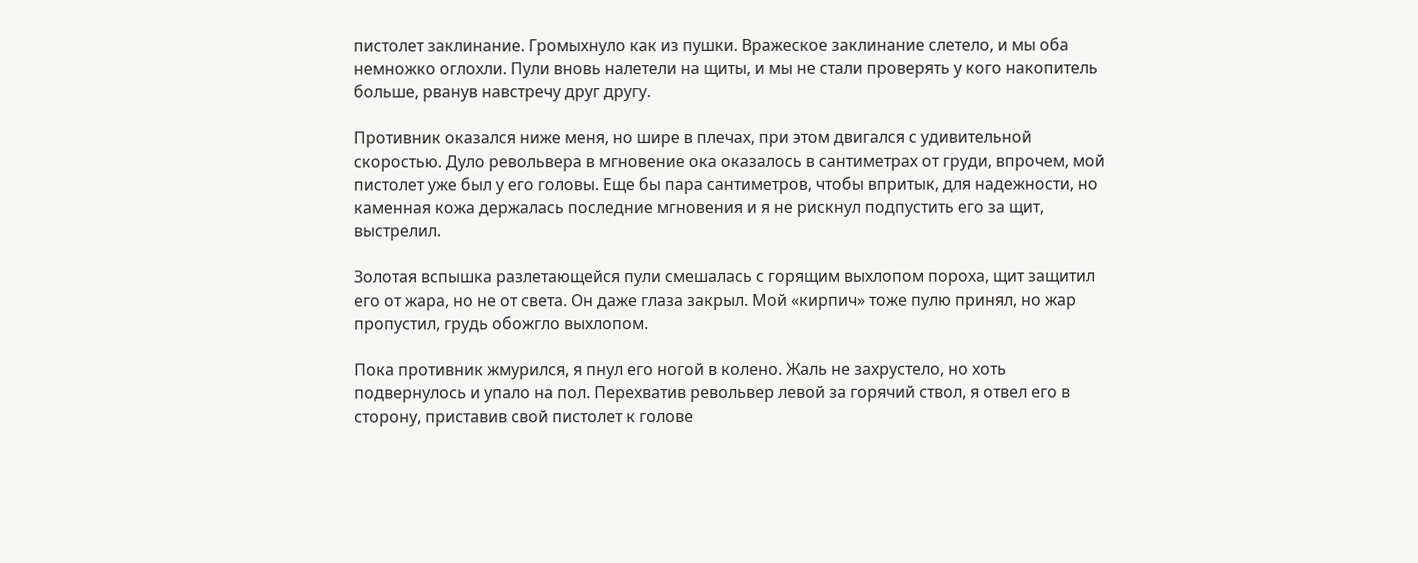пистолет заклинание. Громыхнуло как из пушки. Вражеское заклинание слетело, и мы оба немножко оглохли. Пули вновь налетели на щиты, и мы не стали проверять у кого накопитель больше, рванув навстречу друг другу.

Противник оказался ниже меня, но шире в плечах, при этом двигался с удивительной скоростью. Дуло револьвера в мгновение ока оказалось в сантиметрах от груди, впрочем, мой пистолет уже был у его головы. Еще бы пара сантиметров, чтобы впритык, для надежности, но каменная кожа держалась последние мгновения и я не рискнул подпустить его за щит, выстрелил.

Золотая вспышка разлетающейся пули смешалась с горящим выхлопом пороха, щит защитил его от жара, но не от света. Он даже глаза закрыл. Мой «кирпич» тоже пулю принял, но жар пропустил, грудь обожгло выхлопом.

Пока противник жмурился, я пнул его ногой в колено. Жаль не захрустело, но хоть подвернулось и упало на пол. Перехватив револьвер левой за горячий ствол, я отвел его в сторону, приставив свой пистолет к голове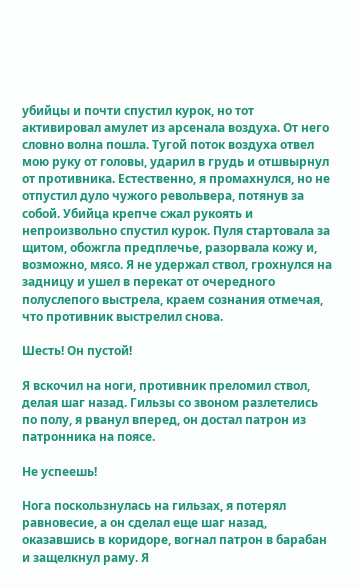убийцы и почти спустил курок, но тот активировал амулет из арсенала воздуха. От него словно волна пошла. Тугой поток воздуха отвел мою руку от головы, ударил в грудь и отшвырнул от противника. Естественно, я промахнулся, но не отпустил дуло чужого револьвера, потянув за собой. Убийца крепче сжал рукоять и непроизвольно спустил курок. Пуля стартовала за щитом, обожгла предплечье, разорвала кожу и, возможно, мясо. Я не удержал ствол, грохнулся на задницу и ушел в перекат от очередного полуслепого выстрела, краем сознания отмечая, что противник выстрелил снова.

Шесть! Он пустой!

Я вскочил на ноги, противник преломил ствол, делая шаг назад. Гильзы со звоном разлетелись по полу, я рванул вперед, он достал патрон из патронника на поясе.

Не успеешь!

Нога поскользнулась на гильзах, я потерял равновесие, а он сделал еще шаг назад, оказавшись в коридоре, вогнал патрон в барабан и защелкнул раму. Я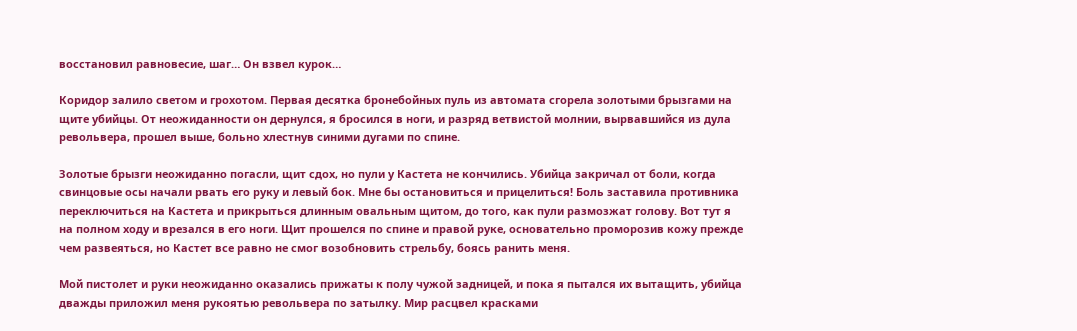восстановил равновесие, шаг… Он взвел курок…

Коридор залило светом и грохотом. Первая десятка бронебойных пуль из автомата сгорела золотыми брызгами на щите убийцы. От неожиданности он дернулся, я бросился в ноги, и разряд ветвистой молнии, вырвавшийся из дула револьвера, прошел выше, больно хлестнув синими дугами по спине.

Золотые брызги неожиданно погасли, щит сдох, но пули у Кастета не кончились. Убийца закричал от боли, когда свинцовые осы начали рвать его руку и левый бок. Мне бы остановиться и прицелиться! Боль заставила противника переключиться на Кастета и прикрыться длинным овальным щитом, до того, как пули размозжат голову. Вот тут я на полном ходу и врезался в его ноги. Щит прошелся по спине и правой руке, основательно проморозив кожу прежде чем развеяться, но Кастет все равно не смог возобновить стрельбу, боясь ранить меня.

Мой пистолет и руки неожиданно оказались прижаты к полу чужой задницей, и пока я пытался их вытащить, убийца дважды приложил меня рукоятью револьвера по затылку. Мир расцвел красками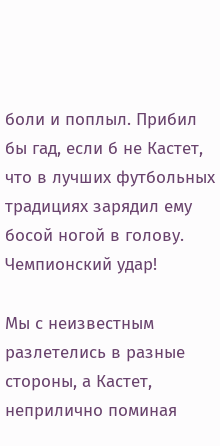боли и поплыл. Прибил бы гад, если б не Кастет, что в лучших футбольных традициях зарядил ему босой ногой в голову. Чемпионский удар!

Мы с неизвестным разлетелись в разные стороны, а Кастет, неприлично поминая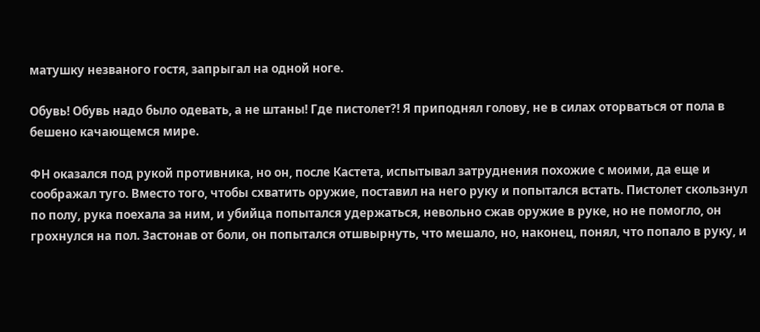матушку незваного гостя, запрыгал на одной ноге.

Обувь! Обувь надо было одевать, а не штаны! Где пистолет?! Я приподнял голову, не в силах оторваться от пола в бешено качающемся мире.

ФН оказался под рукой противника, но он, после Кастета, испытывал затруднения похожие с моими, да еще и соображал туго. Вместо того, чтобы схватить оружие, поставил на него руку и попытался встать. Пистолет скользнул по полу, рука поехала за ним, и убийца попытался удержаться, невольно сжав оружие в руке, но не помогло, он грохнулся на пол. Застонав от боли, он попытался отшвырнуть, что мешало, но, наконец, понял, что попало в руку, и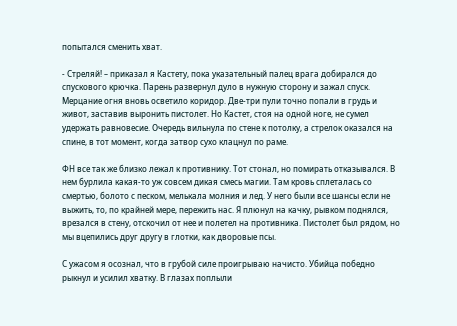попытался сменить хват.

- Стреляй! – приказал я Кастету, пока указательный палец врага добирался до спускового крючка. Парень развернул дуло в нужную сторону и зажал спуск. Мерцание огня вновь осветило коридор. Две-три пули точно попали в грудь и живот, заставив выронить пистолет. Но Кастет, стоя на одной ноге, не сумел удержать равновесие. Очередь вильнула по стене к потолку, а стрелок оказался на спине, в тот момент, когда затвор сухо клацнул по раме.

ФН все так же близко лежал к противнику. Тот стонал, но помирать отказывался. В нем бурлила какая-то уж совсем дикая смесь магии. Там кровь сплеталась со смертью, болото с песком, мелькала молния и лед. У него были все шансы если не выжить, то, по крайней мере, пережить нас. Я плюнул на качку, рывком поднялся, врезался в стену, отскочил от нее и полетел на противника. Пистолет был рядом, но мы вцепились друг другу в глотки, как дворовые псы.

С ужасом я осознал, что в грубой силе проигрываю начисто. Убийца победно рыкнул и усилил хватку. В глазах поплыли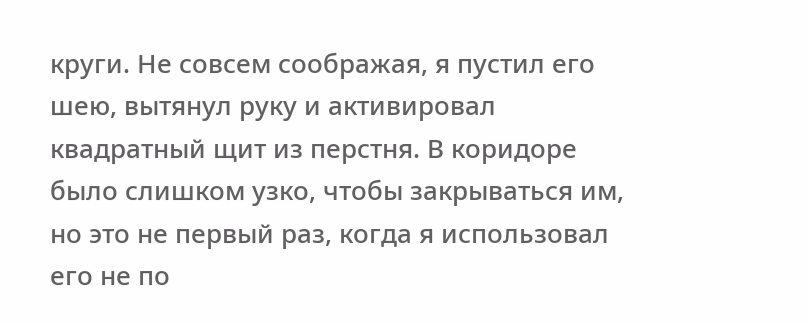круги. Не совсем соображая, я пустил его шею, вытянул руку и активировал квадратный щит из перстня. В коридоре было слишком узко, чтобы закрываться им, но это не первый раз, когда я использовал его не по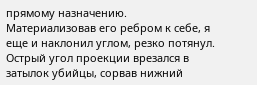прямому назначению. Материализовав его ребром к себе, я еще и наклонил углом, резко потянул. Острый угол проекции врезался в затылок убийцы, сорвав нижний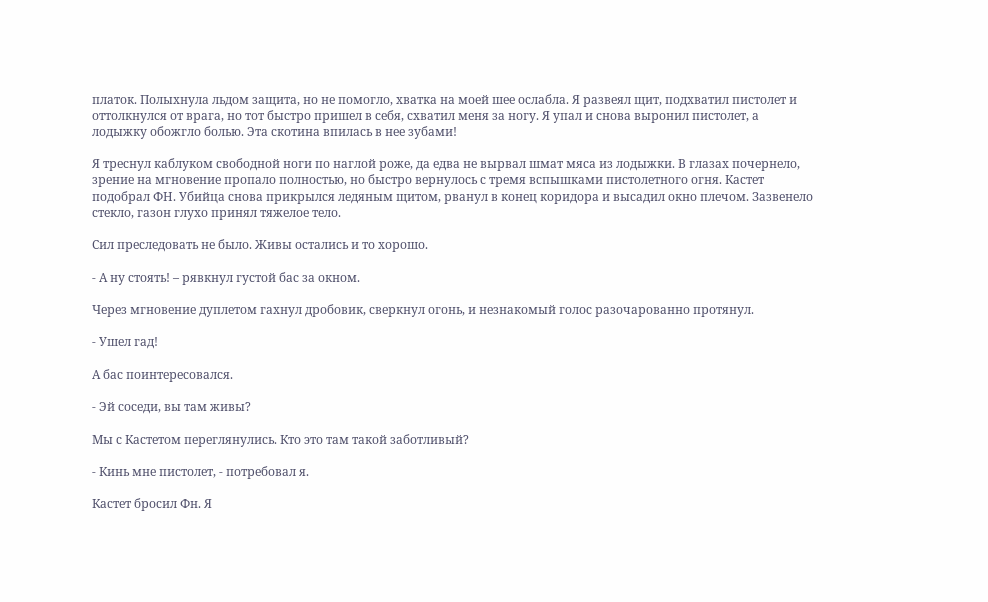платок. Полыхнула льдом защита, но не помогло, хватка на моей шее ослабла. Я развеял щит, подхватил пистолет и оттолкнулся от врага, но тот быстро пришел в себя, схватил меня за ногу. Я упал и снова выронил пистолет, а лодыжку обожгло болью. Эта скотина впилась в нее зубами!

Я треснул каблуком свободной ноги по наглой роже, да едва не вырвал шмат мяса из лодыжки. В глазах почернело, зрение на мгновение пропало полностью, но быстро вернулось с тремя вспышками пистолетного огня. Кастет подобрал ФН. Убийца снова прикрылся ледяным щитом, рванул в конец коридора и высадил окно плечом. Зазвенело стекло, газон глухо принял тяжелое тело.

Сил преследовать не было. Живы остались и то хорошо.

- А ну стоять! – рявкнул густой бас за окном.

Через мгновение дуплетом гахнул дробовик, сверкнул огонь, и незнакомый голос разочарованно протянул.

- Ушел гад!

А бас поинтересовался.

- Эй соседи, вы там живы?

Мы с Кастетом переглянулись. Кто это там такой заботливый?

- Кинь мне пистолет, - потребовал я.

Кастет бросил Фн. Я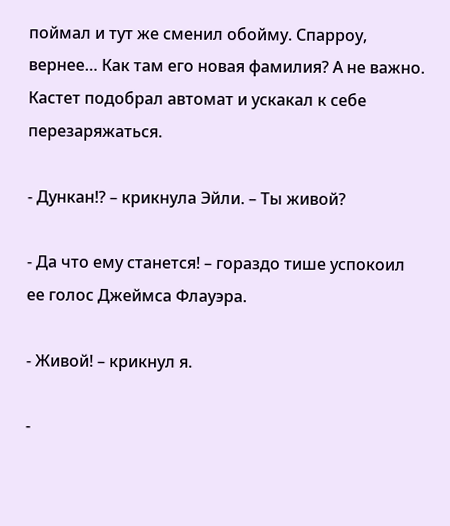поймал и тут же сменил обойму. Спарроу, вернее… Как там его новая фамилия? А не важно. Кастет подобрал автомат и ускакал к себе перезаряжаться.

- Дункан!? – крикнула Эйли. – Ты живой?

- Да что ему станется! – гораздо тише успокоил ее голос Джеймса Флауэра.

- Живой! – крикнул я.

-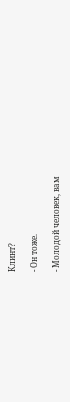Клинт?

- Он тоже.

- Молодой человек, вам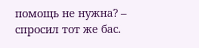помощь не нужна? – спросил тот же бас.